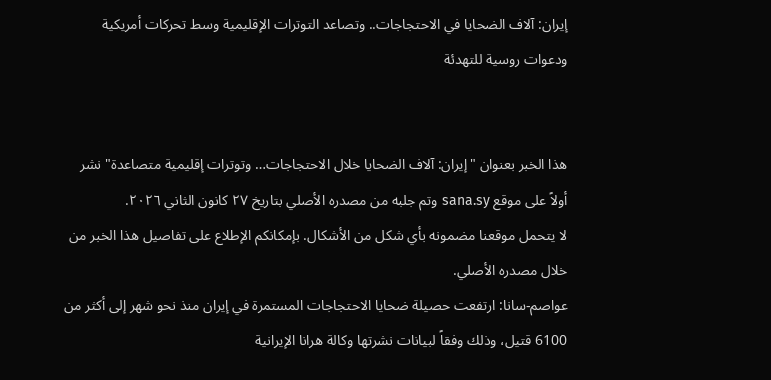إيران: آلاف الضحايا في الاحتجاجات.. وتصاعد التوترات الإقليمية وسط تحركات أمريكية ودعوات روسية للتهدئة


هذا الخبر بعنوان "إيران: آلاف الضحايا خلال الاحتجاجات… وتوترات إقليمية متصاعدة" نشر أولاً على موقع sana.sy وتم جلبه من مصدره الأصلي بتاريخ ٢٧ كانون الثاني ٢٠٢٦.
لا يتحمل موقعنا مضمونه بأي شكل من الأشكال. بإمكانكم الإطلاع على تفاصيل هذا الخبر من خلال مصدره الأصلي.
عواصم-سانا: ارتفعت حصيلة ضحايا الاحتجاجات المستمرة في إيران منذ نحو شهر إلى أكثر من 6100 قتيل، وذلك وفقاً لبيانات نشرتها وكالة هرانا الإيرانية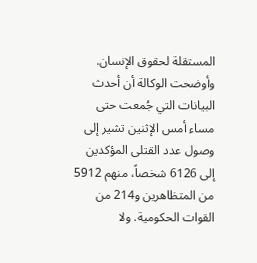المستقلة لحقوق الإنسان.
وأوضحت الوكالة أن أحدث البيانات التي جُمعت حتى مساء أمس الإثنين تشير إلى وصول عدد القتلى المؤكدين إلى 6126 شخصاً، منهم 5912 من المتظاهرين و214 من القوات الحكومية. ولا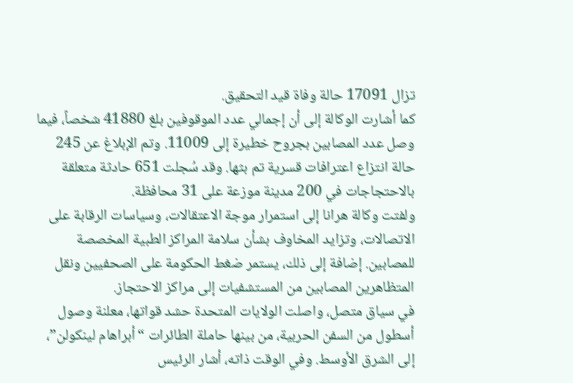تزال 17091 حالة وفاة قيد التحقيق.
كما أشارت الوكالة إلى أن إجمالي عدد الموقوفين بلغ 41880 شخصاً، فيما وصل عدد المصابين بجروح خطيرة إلى 11009. وتم الإبلاغ عن 245 حالة انتزاع اعترافات قسرية تم بثها. وقد سُجلت 651 حادثة متعلقة بالاحتجاجات في 200 مدينة موزعة على 31 محافظة.
ولفتت وكالة هرانا إلى استمرار موجة الاعتقالات، وسياسات الرقابة على الاتصالات، وتزايد المخاوف بشأن سلامة المراكز الطبية المخصصة للمصابين. إضافة إلى ذلك، يستمر ضغط الحكومة على الصحفيين ونقل المتظاهرين المصابين من المستشفيات إلى مراكز الاحتجاز.
في سياق متصل، واصلت الولايات المتحدة حشد قواتها، معلنة وصول أسطول من السفن الحربية، من بينها حاملة الطائرات “أبراهام لينكولن”، إلى الشرق الأوسط. وفي الوقت ذاته، أشار الرئيس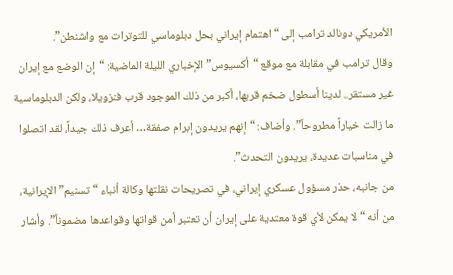الأمريكي دونالد ترامب إلى “اهتمام إيراني بحل دبلوماسي للتوترات مع واشنطن”.
وقال ترامب في مقابلة مع موقع “أكسيوس” الإخباري الليلة الماضية: “إن الوضع مع إيران غير مستقر.. لدينا أسطول ضخم قربها، أكبر من ذلك الموجود قرب فنزويلا، ولكن الدبلوماسية ما زالت خياراً مطروحاً”. وأضاف: “إنهم يريدون إبرام صفقة… أعرف ذلك جيداً، لقد اتصلوا في مناسبات عديدة، يريدون التحدث”.
من جانبه، حذر مسؤول عسكري إيراني، في تصريحات نقلتها وكالة أنباء “تسنيم” الإيرانية، من أنه “لا يمكن لأي قوة معتدية على إيران أن تعتبر أمن قواتها وقواعدها مضموناً”. وأشار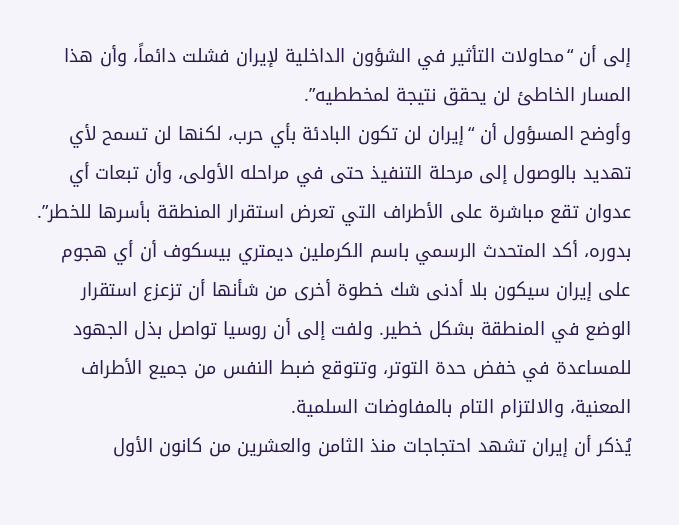إلى أن “محاولات التأثير في الشؤون الداخلية لإيران فشلت دائماً، وأن هذا المسار الخاطئ لن يحقق نتيجة لمخططيه”.
وأوضح المسؤول أن “إيران لن تكون البادئة بأي حرب، لكنها لن تسمح لأي تهديد بالوصول إلى مرحلة التنفيذ حتى في مراحله الأولى، وأن تبعات أي عدوان تقع مباشرة على الأطراف التي تعرض استقرار المنطقة بأسرها للخطر”.
بدوره، أكد المتحدث الرسمي باسم الكرملين ديمتري بيسكوف أن أي هجوم على إيران سيكون بلا أدنى شك خطوة أخرى من شأنها أن تزعزع استقرار الوضع في المنطقة بشكل خطير. ولفت إلى أن روسيا تواصل بذل الجهود للمساعدة في خفض حدة التوتر، وتتوقع ضبط النفس من جميع الأطراف المعنية، والالتزام التام بالمفاوضات السلمية.
يُذكر أن إيران تشهد احتجاجات منذ الثامن والعشرين من كانون الأول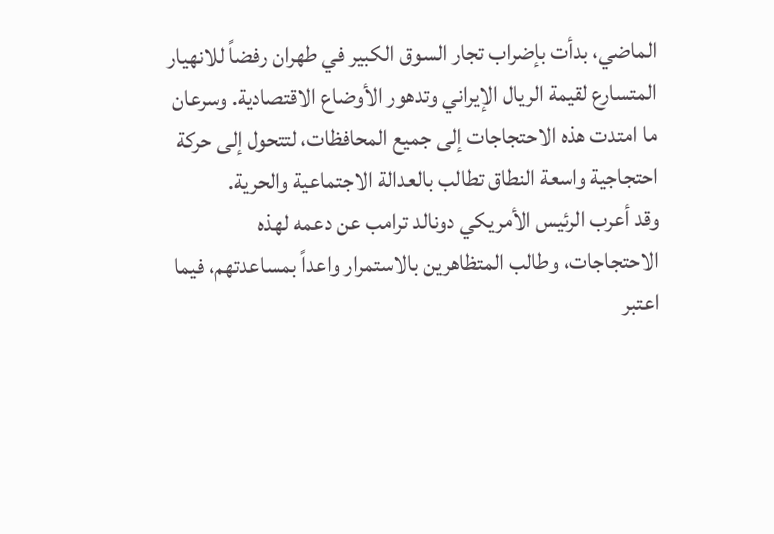الماضي، بدأت بإضراب تجار السوق الكبير في طهران رفضاً للانهيار المتسارع لقيمة الريال الإيراني وتدهور الأوضاع الاقتصادية. وسرعان ما امتدت هذه الاحتجاجات إلى جميع المحافظات، لتتحول إلى حركة احتجاجية واسعة النطاق تطالب بالعدالة الاجتماعية والحرية.
وقد أعرب الرئيس الأمريكي دونالد ترامب عن دعمه لهذه الاحتجاجات، وطالب المتظاهرين بالاستمرار واعداً بمساعدتهم، فيما اعتبر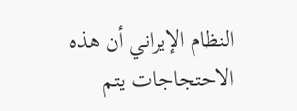النظام الإيراني أن هذه الاحتجاجات يتم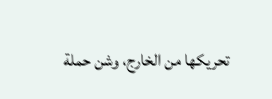تحريكها من الخارج، وشن حملة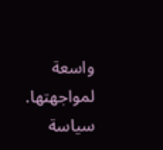واسعة لمواجهتها.
سياسة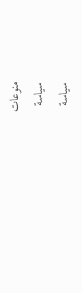منوعات
سياسة
سياسة